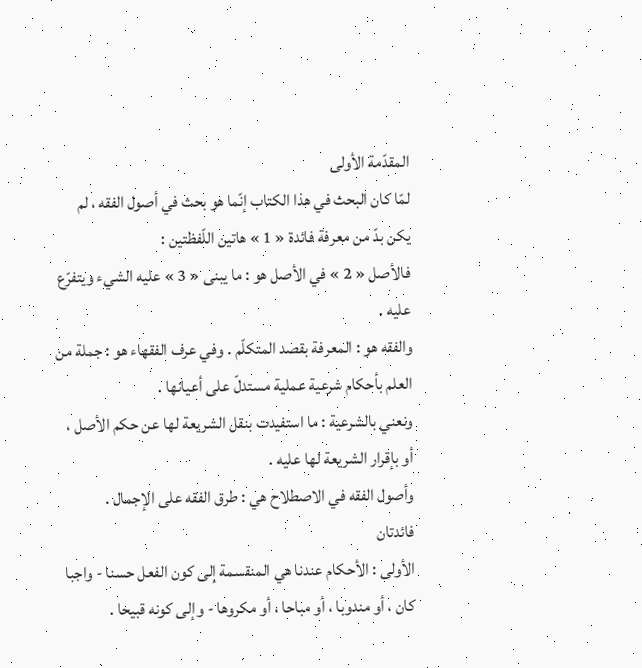المقدّمة الأولى
لمّا كان البحث في هذا الكتاب إنّما هو بحث في أصول الفقه ، لم يكن بدّ من معرفة فائدة « 1 » هاتين اللّفظتين :
فالأصل « 2 » في الأصل هو : ما يبنى « 3 » عليه الشيء ويتفرّع عليه .
والفقه هو : المعرفة بقصد المتكلّم . وفي عرف الفقهاء هو : جملة من العلم بأحكام شرعية عملية مستدلّ على أعيانها .
ونعني بالشرعية : ما استفيدت بنقل الشريعة لها عن حكم الأصل ، أو بإقرار الشريعة لها عليه .
وأصول الفقه في الاصطلاح هي : طرق الفقه على الإجمال .
فائدتان
الأولى : الأحكام عندنا هي المنقسمة إلى كون الفعل حسنا - واجبا كان ، أو مندوبا ، أو مباحا ، أو مكروها - وإلى كونه قبيحا .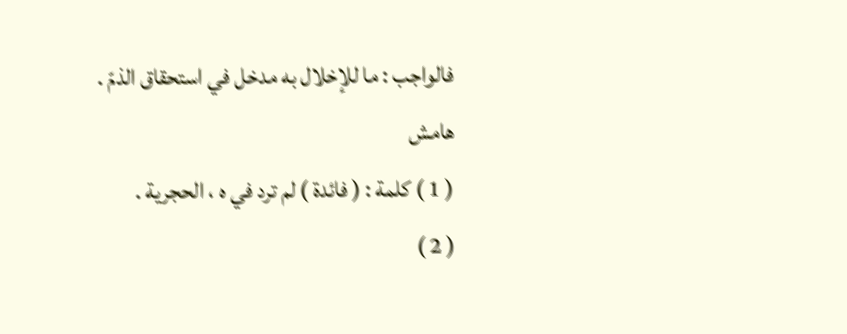فالواجب : ما للإخلال به مدخل في استحقاق الذمّ .
هامش
( 1 ) كلمة : ( فائدة ) لم ترد في ه ، الحجرية .
( 2 )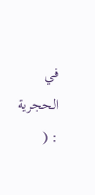في الحجرية : (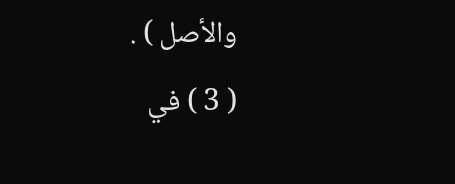والأصل ) .
( 3 ) في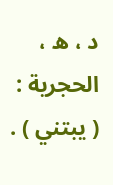د ، ه ، الحجرية : ( يبتني ) .